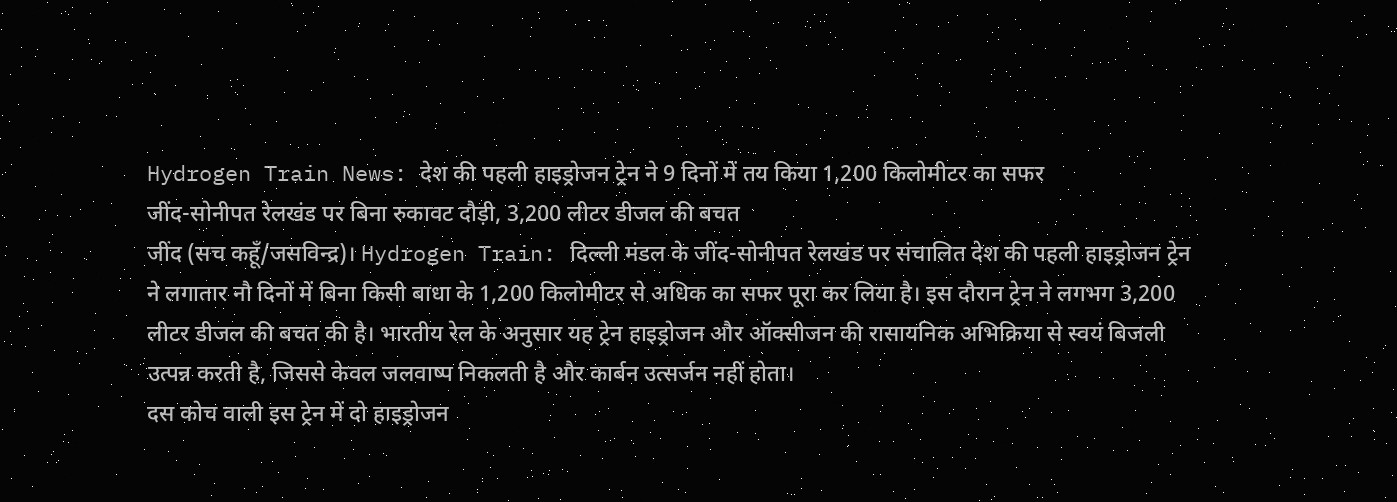Hydrogen Train News: देश की पहली हाइड्रोजन ट्रेन ने 9 दिनों में तय किया 1,200 किलोमीटर का सफर
जींद-सोनीपत रेलखंड पर बिना रुकावट दौड़ी, 3,200 लीटर डीजल की बचत
जींद (सच कहूँ/जसविन्द्र)। Hydrogen Train: दिल्ली मंडल के जींद-सोनीपत रेलखंड पर संचालित देश की पहली हाइड्रोजन ट्रेन ने लगातार नौ दिनों में बिना किसी बाधा के 1,200 किलोमीटर से अधिक का सफर पूरा कर लिया है। इस दौरान ट्रेन ने लगभग 3,200 लीटर डीजल की बचत की है। भारतीय रेल के अनुसार यह ट्रेन हाइड्रोजन और ऑक्सीजन की रासायनिक अभिक्रिया से स्वयं बिजली उत्पन्न करती है, जिससे केवल जलवाष्प निकलती है और कार्बन उत्सर्जन नहीं होता।
दस कोच वाली इस ट्रेन में दो हाइड्रोजन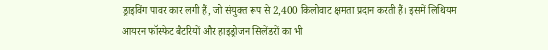ड्राइविंग पावर कार लगी हैं, जो संयुक्त रूप से 2,400 किलोवाट क्षमता प्रदान करती हैं। इसमें लिथियम आयरन फॉस्फेट बैटरियों और हाइड्रोजन सिलेंडरों का भी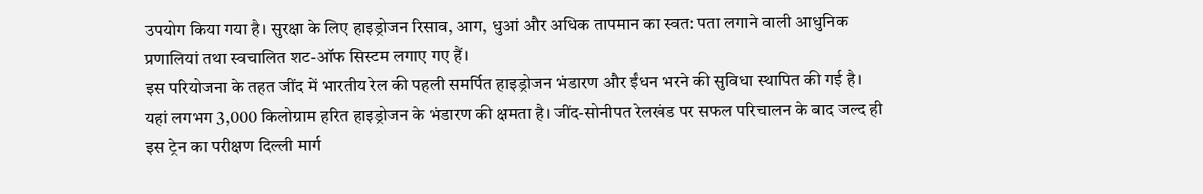उपयोग किया गया है। सुरक्षा के लिए हाइड्रोजन रिसाव, आग, धुआं और अधिक तापमान का स्वत: पता लगाने वाली आधुनिक प्रणालियां तथा स्वचालित शट-ऑफ सिस्टम लगाए गए हैं।
इस परियोजना के तहत जींद में भारतीय रेल की पहली समर्पित हाइड्रोजन भंडारण और ईंधन भरने की सुविधा स्थापित की गई है। यहां लगभग 3,000 किलोग्राम हरित हाइड्रोजन के भंडारण की क्षमता है। जींद-सोनीपत रेलखंड पर सफल परिचालन के बाद जल्द ही इस ट्रेन का परीक्षण दिल्ली मार्ग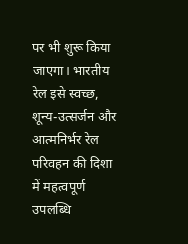पर भी शुरू किया जाएगा। भारतीय रेल इसे स्वच्छ, शून्य-उत्सर्जन और आत्मनिर्भर रेल परिवहन की दिशा में महत्वपूर्ण उपलब्धि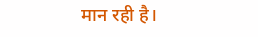मान रही है।